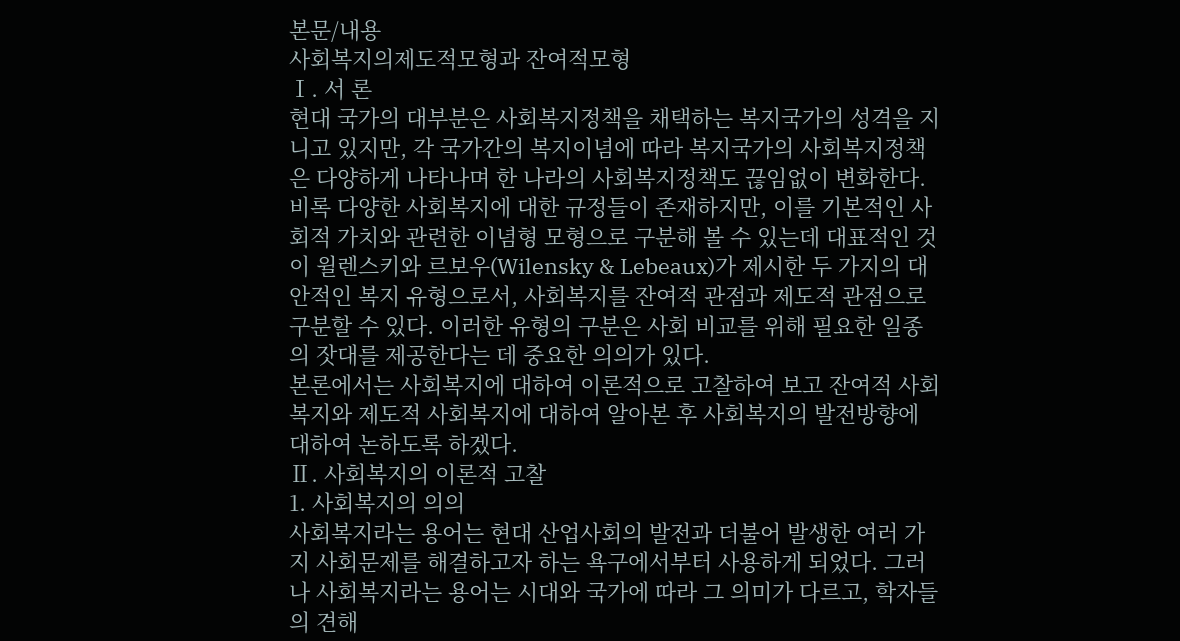본문/내용
사회복지의제도적모형과 잔여적모형
Ⅰ. 서 론
현대 국가의 대부분은 사회복지정책을 채택하는 복지국가의 성격을 지니고 있지만, 각 국가간의 복지이념에 따라 복지국가의 사회복지정책은 다양하게 나타나며 한 나라의 사회복지정책도 끊임없이 변화한다.
비록 다양한 사회복지에 대한 규정들이 존재하지만, 이를 기본적인 사회적 가치와 관련한 이념형 모형으로 구분해 볼 수 있는데 대표적인 것이 윌렌스키와 르보우(Wilensky & Lebeaux)가 제시한 두 가지의 대안적인 복지 유형으로서, 사회복지를 잔여적 관점과 제도적 관점으로 구분할 수 있다. 이러한 유형의 구분은 사회 비교를 위해 필요한 일종의 잣대를 제공한다는 데 중요한 의의가 있다.
본론에서는 사회복지에 대하여 이론적으로 고찰하여 보고 잔여적 사회복지와 제도적 사회복지에 대하여 알아본 후 사회복지의 발전방향에 대하여 논하도록 하겠다.
Ⅱ. 사회복지의 이론적 고찰
1. 사회복지의 의의
사회복지라는 용어는 현대 산업사회의 발전과 더불어 발생한 여러 가지 사회문제를 해결하고자 하는 욕구에서부터 사용하게 되었다. 그러나 사회복지라는 용어는 시대와 국가에 따라 그 의미가 다르고, 학자들의 견해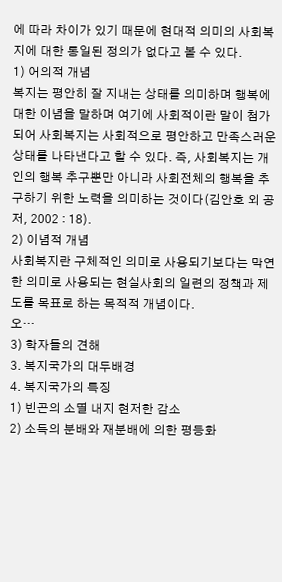에 따라 차이가 있기 때문에 현대적 의미의 사회복지에 대한 통일된 정의가 없다고 볼 수 있다.
1) 어의적 개념
복지는 평안히 잘 지내는 상태를 의미하며 행복에 대한 이념을 말하며 여기에 사회적이란 말이 첨가되어 사회복지는 사회적으로 평안하고 만족스러운 상태를 나타낸다고 할 수 있다. 즉, 사회복지는 개인의 행복 추구뿐만 아니라 사회전체의 행복을 추구하기 위한 노력을 의미하는 것이다(김안호 외 공저, 2002 : 18).
2) 이념적 개념
사회복지란 구체적인 의미로 사용되기보다는 막연한 의미로 사용되는 현실사회의 일련의 정책과 제도를 목표로 하는 목적적 개념이다.
오…
3) 학자들의 견해
3. 복지국가의 대두배경
4. 복지국가의 특징
1) 빈곤의 소멸 내지 현저한 감소
2) 소득의 분배와 재분배에 의한 평등화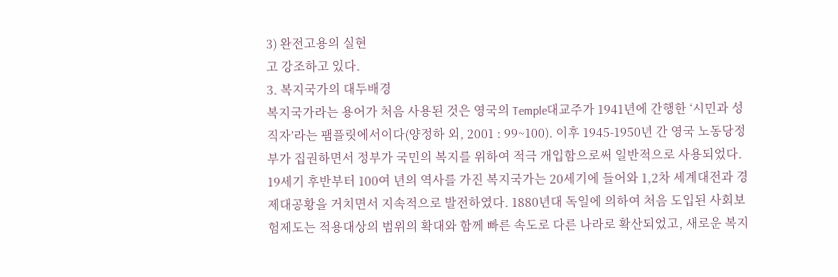3) 완전고용의 실현
고 강조하고 있다.
3. 복지국가의 대두배경
복지국가라는 용어가 처음 사용된 것은 영국의 Temple대교주가 1941년에 간행한 ‘시민과 성직자’라는 팸플릿에서이다(양정하 외, 2001 : 99~100). 이후 1945-1950년 간 영국 노동당정부가 집권하면서 정부가 국민의 복지를 위하여 적극 개입함으로써 일반적으로 사용되었다.
19세기 후반부터 100여 년의 역사를 가진 복지국가는 20세기에 들어와 1,2차 세계대전과 경제대공황을 거치면서 지속적으로 발전하였다. 1880년대 독일에 의하여 처음 도입된 사회보험제도는 적용대상의 범위의 확대와 함께 빠른 속도로 다른 나라로 확산되었고, 새로운 복지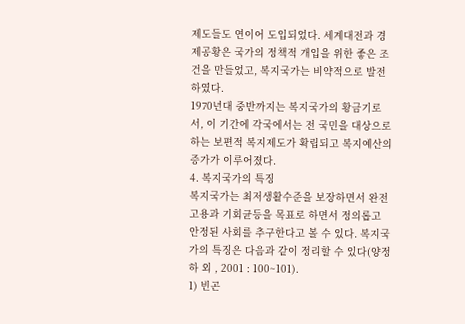제도들도 연이어 도입되었다. 세계대전과 경제공황은 국가의 정책적 개입을 위한 좋은 조건을 만들었고, 복지국가는 비약적으로 발전하였다.
1970년대 중반까지는 복지국가의 황금기로서, 이 기간에 각국에서는 전 국민을 대상으로 하는 보편적 복지제도가 확립되고 복지예산의 증가가 이루어졌다.
4. 복지국가의 특징
복지국가는 최저생활수준을 보장하면서 완전고용과 기회균등을 목표로 하면서 정의롭고 안정된 사회를 추구한다고 볼 수 있다. 복지국가의 특징은 다음과 같이 정리할 수 있다(양정하 외 , 2001 : 100~101).
1) 빈곤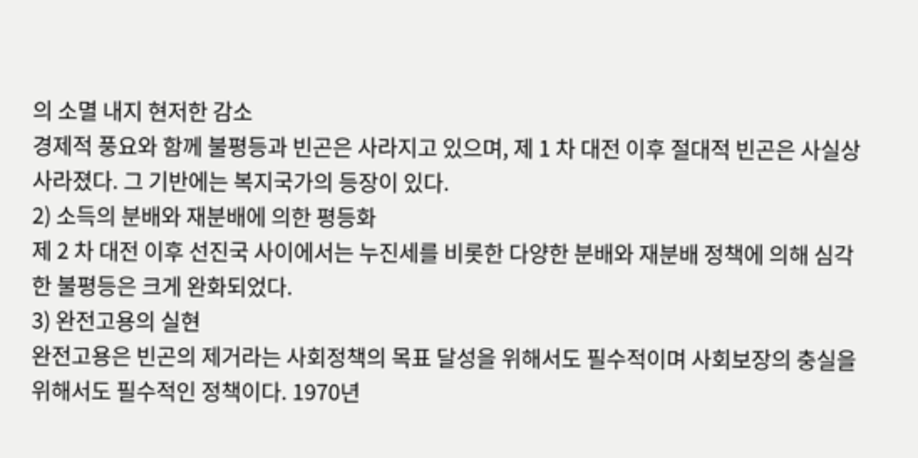의 소멸 내지 현저한 감소
경제적 풍요와 함께 불평등과 빈곤은 사라지고 있으며, 제 1 차 대전 이후 절대적 빈곤은 사실상 사라졌다. 그 기반에는 복지국가의 등장이 있다.
2) 소득의 분배와 재분배에 의한 평등화
제 2 차 대전 이후 선진국 사이에서는 누진세를 비롯한 다양한 분배와 재분배 정책에 의해 심각한 불평등은 크게 완화되었다.
3) 완전고용의 실현
완전고용은 빈곤의 제거라는 사회정책의 목표 달성을 위해서도 필수적이며 사회보장의 충실을 위해서도 필수적인 정책이다. 1970년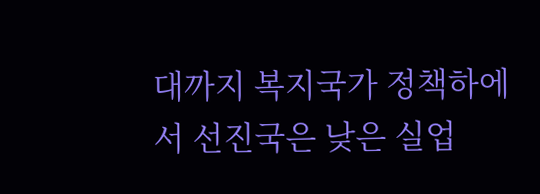대까지 복지국가 정책하에서 선진국은 낮은 실업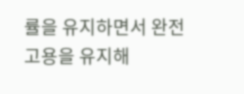률을 유지하면서 완전고용을 유지해